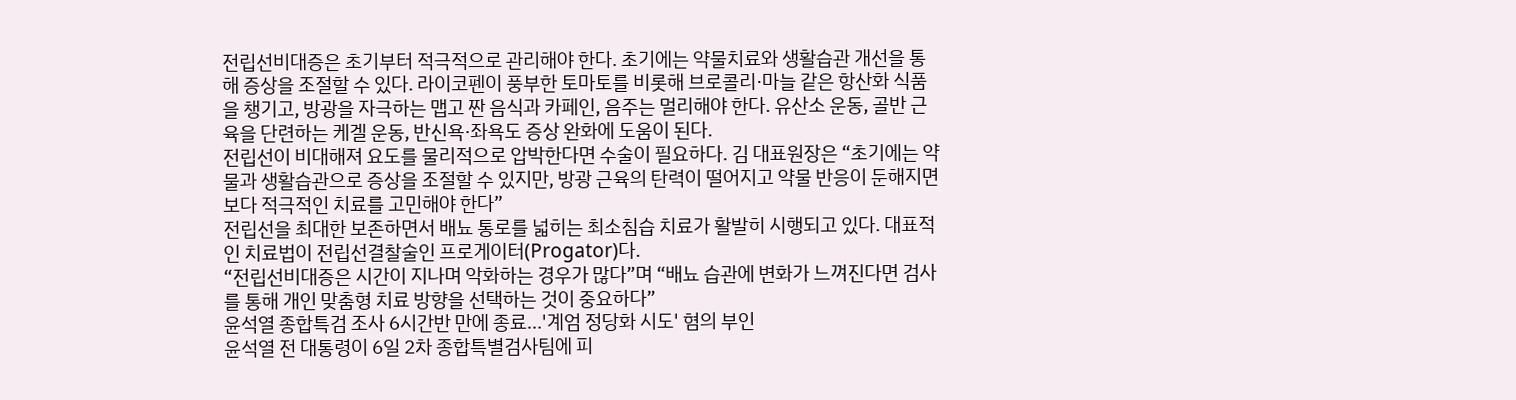전립선비대증은 초기부터 적극적으로 관리해야 한다. 초기에는 약물치료와 생활습관 개선을 통해 증상을 조절할 수 있다. 라이코펜이 풍부한 토마토를 비롯해 브로콜리·마늘 같은 항산화 식품을 챙기고, 방광을 자극하는 맵고 짠 음식과 카페인, 음주는 멀리해야 한다. 유산소 운동, 골반 근육을 단련하는 케겔 운동, 반신욕·좌욕도 증상 완화에 도움이 된다.
전립선이 비대해져 요도를 물리적으로 압박한다면 수술이 필요하다. 김 대표원장은 “초기에는 약물과 생활습관으로 증상을 조절할 수 있지만, 방광 근육의 탄력이 떨어지고 약물 반응이 둔해지면 보다 적극적인 치료를 고민해야 한다”
전립선을 최대한 보존하면서 배뇨 통로를 넓히는 최소침습 치료가 활발히 시행되고 있다. 대표적인 치료법이 전립선결찰술인 프로게이터(Progator)다.
“전립선비대증은 시간이 지나며 악화하는 경우가 많다”며 “배뇨 습관에 변화가 느껴진다면 검사를 통해 개인 맞춤형 치료 방향을 선택하는 것이 중요하다”
윤석열 종합특검 조사 6시간반 만에 종료…'계엄 정당화 시도' 혐의 부인
윤석열 전 대통령이 6일 2차 종합특별검사팀에 피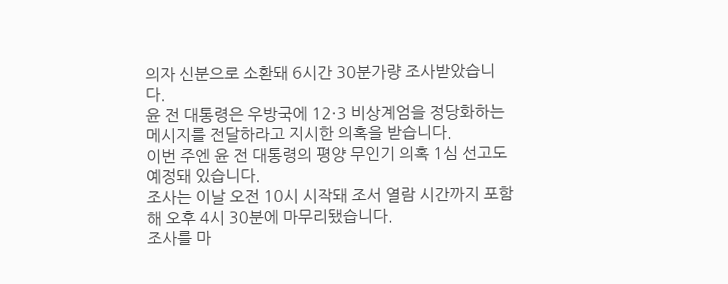의자 신분으로 소환돼 6시간 30분가량 조사받았습니다.
윤 전 대통령은 우방국에 12·3 비상계엄을 정당화하는 메시지를 전달하라고 지시한 의혹을 받습니다.
이번 주엔 윤 전 대통령의 평양 무인기 의혹 1심 선고도 예정돼 있습니다.
조사는 이날 오전 10시 시작돼 조서 열람 시간까지 포함해 오후 4시 30분에 마무리됐습니다.
조사를 마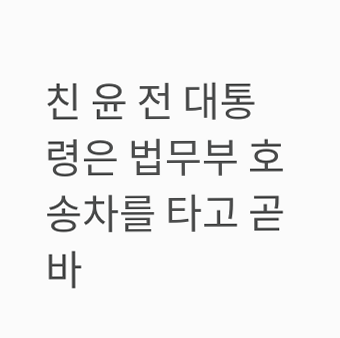친 윤 전 대통령은 법무부 호송차를 타고 곧바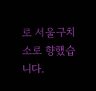로 서울구치소로 향했습니다.